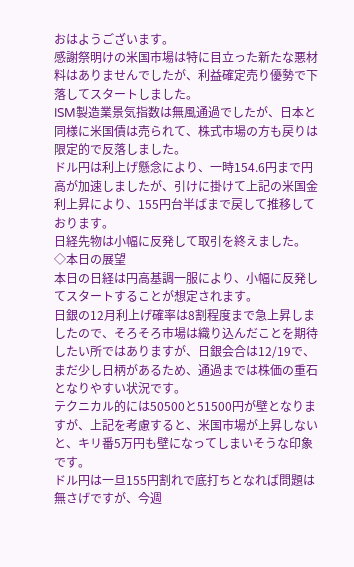おはようございます。
感謝祭明けの米国市場は特に目立った新たな悪材料はありませんでしたが、利益確定売り優勢で下落してスタートしました。
ISM製造業景気指数は無風通過でしたが、日本と同様に米国債は売られて、株式市場の方も戻りは限定的で反落しました。
ドル円は利上げ懸念により、一時154.6円まで円高が加速しましたが、引けに掛けて上記の米国金利上昇により、155円台半ばまで戻して推移しております。
日経先物は小幅に反発して取引を終えました。
◇本日の展望
本日の日経は円高基調一服により、小幅に反発してスタートすることが想定されます。
日銀の12月利上げ確率は8割程度まで急上昇しましたので、そろそろ市場は織り込んだことを期待したい所ではありますが、日銀会合は12/19で、まだ少し日柄があるため、通過までは株価の重石となりやすい状況です。
テクニカル的には50500と51500円が壁となりますが、上記を考慮すると、米国市場が上昇しないと、キリ番5万円も壁になってしまいそうな印象です。
ドル円は一旦155円割れで底打ちとなれば問題は無さげですが、今週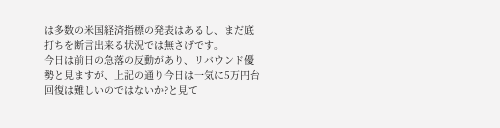は多数の米国経済指標の発表はあるし、まだ底打ちを断言出来る状況では無さげです。
今日は前日の急落の反動があり、リバウンド優勢と見ますが、上記の通り今日は一気に5万円台回復は難しいのではないか?と見て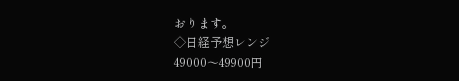おります。
◇日経予想レンジ
49000〜49900円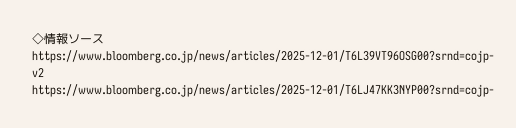◇情報ソース
https://www.bloomberg.co.jp/news/articles/2025-12-01/T6L39VT96OSG00?srnd=cojp-v2
https://www.bloomberg.co.jp/news/articles/2025-12-01/T6LJ47KK3NYP00?srnd=cojp-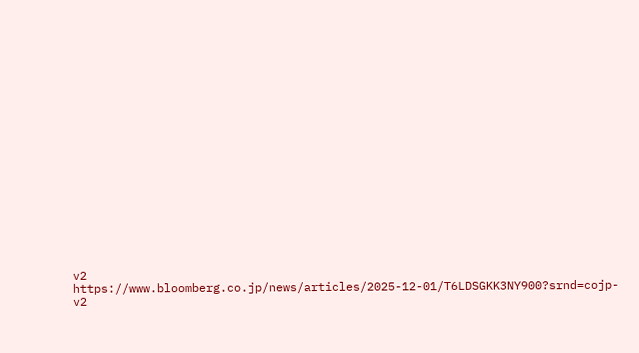v2
https://www.bloomberg.co.jp/news/articles/2025-12-01/T6LDSGKK3NY900?srnd=cojp-v2